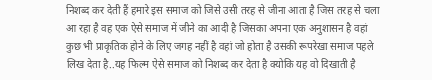निशब्द कर देती हैं हमारे इस समाज को जिसे उसी तरह से जीना आता है जिस तरह से चला आ रहा है वह एक ऐसे समाज में जीने का आदी है जिसका अपना एक अनुशासन है वहां कुछ भी प्राकृतिक होने के लिए जगह नहीं है वहां जो होता है उसकी रूपरेखा समाज पहले लिख देता है..यह फिल्म ऐसे समाज को निशब्द कर देता है क्योकि यह वो दिखाती है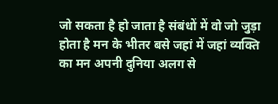जो सकता है हो जाता है संबंधों में वो जो जुड़ा होता है मन के भीतर बसे जहां में जहां व्यक्ति का मन अपनी दुनिया अलग से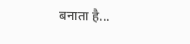बनाता है...